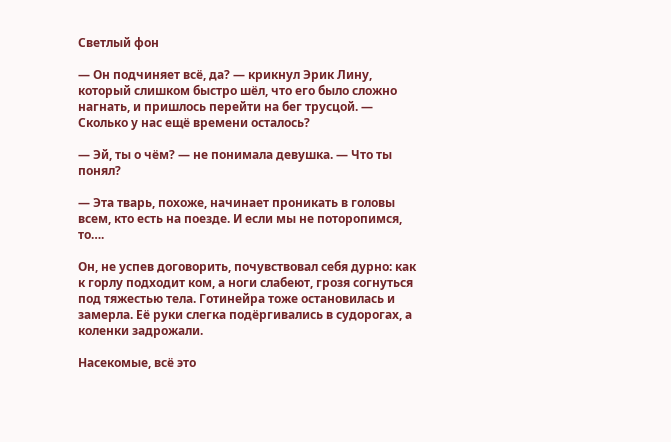Светлый фон

— Он подчиняет всё, да? — крикнул Эрик Лину, который слишком быстро шёл, что его было сложно нагнать, и пришлось перейти на бег трусцой. — Сколько у нас ещё времени осталось?

— Эй, ты о чём? — не понимала девушка. — Что ты понял?

— Эта тварь, похоже, начинает проникать в головы всем, кто есть на поезде. И если мы не поторопимся, то….

Он, не успев договорить, почувствовал себя дурно: как к горлу подходит ком, а ноги слабеют, грозя согнуться под тяжестью тела. Готинейра тоже остановилась и замерла. Её руки слегка подёргивались в судорогах, а коленки задрожали.

Насекомые, всё это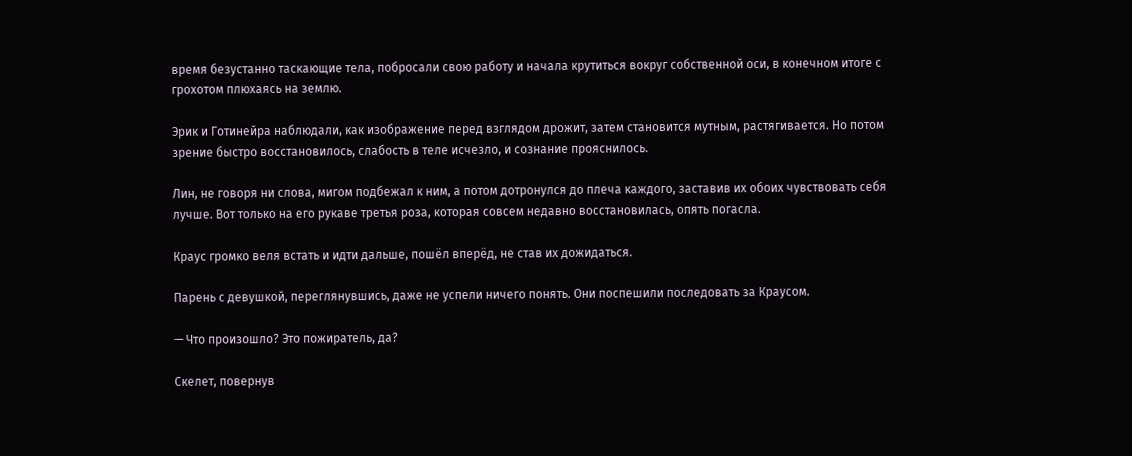время безустанно таскающие тела, побросали свою работу и начала крутиться вокруг собственной оси, в конечном итоге с грохотом плюхаясь на землю.

Эрик и Готинейра наблюдали, как изображение перед взглядом дрожит, затем становится мутным, растягивается. Но потом зрение быстро восстановилось, слабость в теле исчезло, и сознание прояснилось.

Лин, не говоря ни слова, мигом подбежал к ним, а потом дотронулся до плеча каждого, заставив их обоих чувствовать себя лучше. Вот только на его рукаве третья роза, которая совсем недавно восстановилась, опять погасла.

Краус громко веля встать и идти дальше, пошёл вперёд, не став их дожидаться.

Парень с девушкой, переглянувшись, даже не успели ничего понять. Они поспешили последовать за Краусом.

— Что произошло? Это пожиратель, да?

Скелет, повернув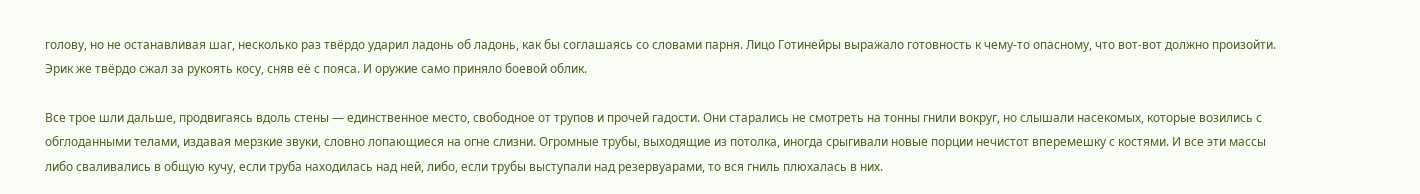голову, но не останавливая шаг, несколько раз твёрдо ударил ладонь об ладонь, как бы соглашаясь со словами парня. Лицо Готинейры выражало готовность к чему-то опасному, что вот-вот должно произойти. Эрик же твёрдо сжал за рукоять косу, сняв её с пояса. И оружие само приняло боевой облик.

Все трое шли дальше, продвигаясь вдоль стены — единственное место, свободное от трупов и прочей гадости. Они старались не смотреть на тонны гнили вокруг, но слышали насекомых, которые возились с обглоданными телами, издавая мерзкие звуки, словно лопающиеся на огне слизни. Огромные трубы, выходящие из потолка, иногда срыгивали новые порции нечистот вперемешку с костями. И все эти массы либо сваливались в общую кучу, если труба находилась над ней, либо, если трубы выступали над резервуарами, то вся гниль плюхалась в них.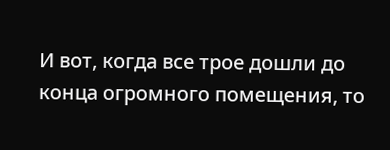И вот, когда все трое дошли до конца огромного помещения, то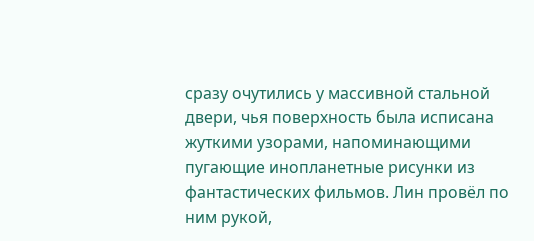сразу очутились у массивной стальной двери, чья поверхность была исписана жуткими узорами, напоминающими пугающие инопланетные рисунки из фантастических фильмов. Лин провёл по ним рукой,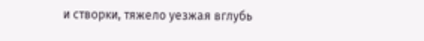и створки, тяжело уезжая вглубь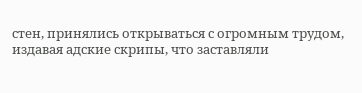стен, принялись открываться с огромным трудом, издавая адские скрипы, что заставляли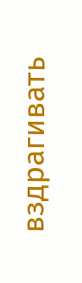вздрагивать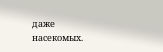даже насекомых.